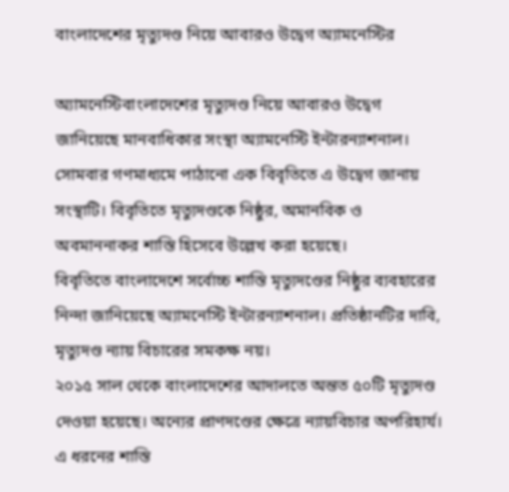বাংলাদেশের মৃত্যুদণ্ড নিয়ে আবারও উদ্বেগ অ্যামনেস্টির

অ্যামনেস্টিবাংলাদেশের মৃত্যুদণ্ড নিয়ে আবারও উদ্বেগ জানিয়েছে মানবাধিকার সংস্থা অ্যামনেস্টি ইন্টারন্যাশনাল। সোমবার গণমাধ্যমে পাঠানো এক বিবৃতিতে এ উদ্বেগ জানায় সংস্থাটি। বিবৃতিতে মৃত্যুদণ্ডকে নিষ্ঠুর, অমানবিক ও অবমাননাকর শাস্তি হিসেবে উল্লেখ করা হয়েছে।
বিবৃতিতে বাংলাদেশে সর্বোচ্চ শাস্তি মৃত্যুদণ্ডের নিষ্ঠুর ব্যবহারের নিন্দা জানিয়েছে অ্যামনেস্টি ইন্টারন্যাশনাল। প্রতিষ্ঠানটির দাবি, মৃত্যুদণ্ড ন্যায় বিচারের সমকক্ষ নয়।
২০১৫ সাল থেকে বাংলাদেশের আদালতে অন্তত ৫০টি মৃত্যুদণ্ড দেওয়া হয়েছে। অন্যের প্রাণদণ্ডের ক্ষেত্রে ন্যায়বিচার অপরিহার্য। এ ধরনের শাস্তি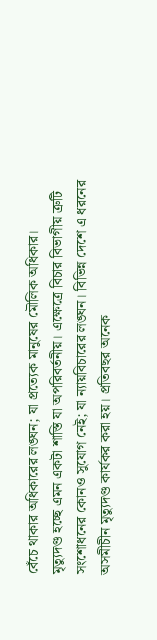বেঁচে থাকার অধিকারের লঙ্ঘন; যা প্রত্যেক মানুষের মৌলিক অধিকার।
মৃত্যুদণ্ড হচ্ছে এমন একটা শাস্তি যা অপরিবর্তনীয়। এক্ষেত্রে বিচার বিভাগীয় ত্রুটি সংশোধনের কোনও সুযোগ নেই; যা ন্যায়বিচারের লঙ্ঘন। বিভিন্ন দেশে এ ধরনের অসমীচীন মৃত্যুদণ্ড কার্যকর করা হয়। প্রতিবছর অনেক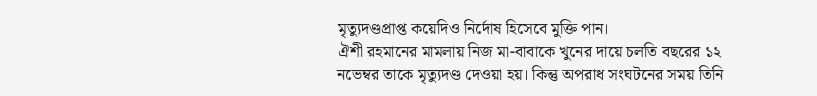মৃত্যুদণ্ডপ্রাপ্ত কয়েদিও নির্দোষ হিসেবে মুক্তি পান।
ঐশী রহমানের মামলায় নিজ মা-বাবাকে খুনের দায়ে চলতি বছরের ১২ নভেম্বর তাকে মৃত্যুদণ্ড দেওয়া হয়। কিন্তু অপরাধ সংঘটনের সময় তিনি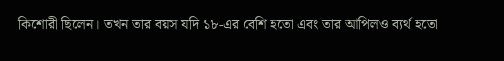কিশোরী ছিলেন। তখন তার বয়স যদি ১৮-এর বেশি হতো এবং তার আপিলও ব্যর্থ হতো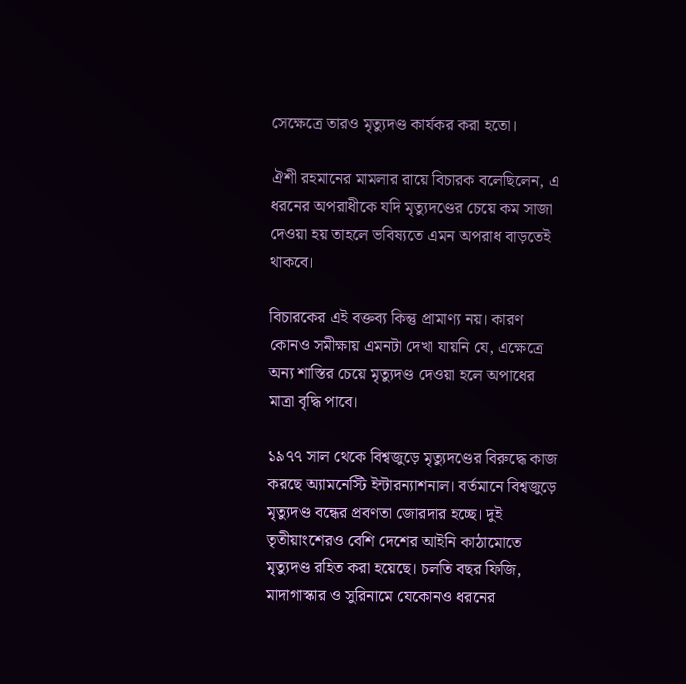সেক্ষেত্রে তারও মৃত্যুদণ্ড কার্যকর করা হতো।

ঐশী রহমানের মামলার রায়ে বিচারক বলেছিলেন, এ ধরনের অপরাধীকে যদি মৃত্যুদণ্ডের চেয়ে কম সাজা দেওয়া হয় তাহলে ভবিষ্যতে এমন অপরাধ বাড়তেই থাকবে।

বিচারকের এই বক্তব্য কিন্তু প্রামাণ্য নয়। কারণ কোনও সমীক্ষায় এমনটা দেখা যায়নি যে, এক্ষেত্রে অন্য শাস্তির চেয়ে মৃত্যুদণ্ড দেওয়া হলে অপাধের মাত্রা বৃদ্ধি পাবে।

১৯৭৭ সাল থেকে বিশ্বজুড়ে মৃত্যুদণ্ডের বিরুদ্ধে কাজ করছে অ্যামনেস্টি ইন্টারন্যাশনাল। বর্তমানে বিশ্বজুড়ে মৃত্যুদণ্ড বন্ধের প্রবণতা জোরদার হচ্ছে। দুই তৃতীয়াংশেরও বেশি দেশের আইনি কাঠামোতে মৃত্যুদণ্ড রহিত করা হয়েছে। চলতি বছর ফিজি, মাদাগাস্কার ও সুরিনামে যেকোনও ধরনের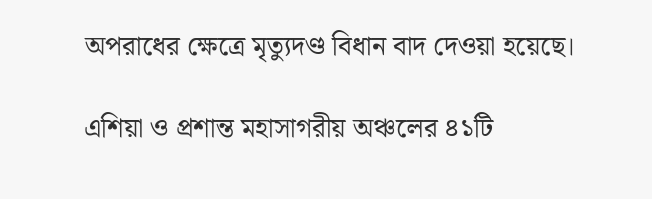অপরাধের ক্ষেত্রে মৃত্যুদণ্ড বিধান বাদ দেওয়া হয়েছে।

এশিয়া ও প্রশান্ত মহাসাগরীয় অঞ্চলের ৪১টি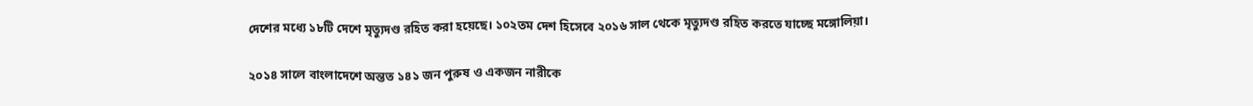দেশের মধ্যে ১৮টি দেশে মৃত্যুদণ্ড রহিত করা হয়েছে। ১০২তম দেশ হিসেবে ২০১৬ সাল থেকে মৃত্যুদণ্ড রহিত করতে যাচ্ছে মঙ্গোলিয়া।

২০১৪ সালে বাংলাদেশে অন্তত ১৪১ জন পুরুষ ও একজন নারীকে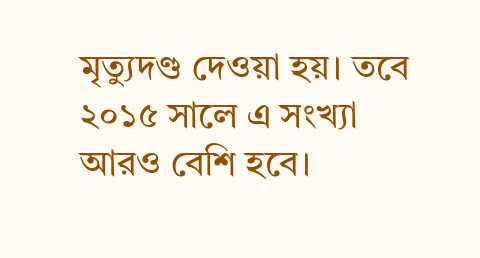মৃত্যুদণ্ড দেওয়া হয়। তবে ২০১৫ সালে এ সংখ্যা আরও বেশি হবে।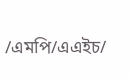/এমপি/এএইচ/